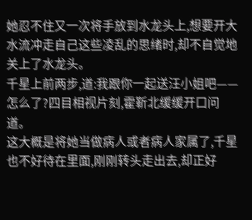她忍不住又一次将手放到水龙头上,想要开大水流冲走自己这些凌乱的思绪时,却不自觉地关上了水龙头。
千星上前两步,道:我跟你一起送汪小姐吧——
怎么了?四目相视片刻,霍靳北缓缓开口问道。
这大概是将她当做病人或者病人家属了,千星也不好待在里面,刚刚转头走出去,却正好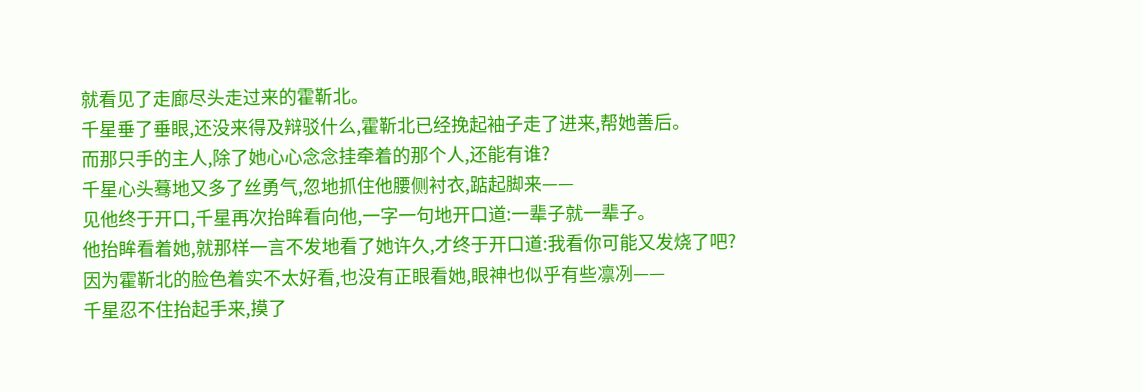就看见了走廊尽头走过来的霍靳北。
千星垂了垂眼,还没来得及辩驳什么,霍靳北已经挽起袖子走了进来,帮她善后。
而那只手的主人,除了她心心念念挂牵着的那个人,还能有谁?
千星心头蓦地又多了丝勇气,忽地抓住他腰侧衬衣,踮起脚来——
见他终于开口,千星再次抬眸看向他,一字一句地开口道:一辈子就一辈子。
他抬眸看着她,就那样一言不发地看了她许久,才终于开口道:我看你可能又发烧了吧?
因为霍靳北的脸色着实不太好看,也没有正眼看她,眼神也似乎有些凛冽——
千星忍不住抬起手来,摸了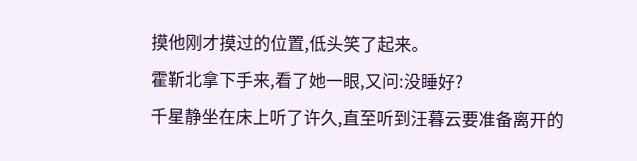摸他刚才摸过的位置,低头笑了起来。
霍靳北拿下手来,看了她一眼,又问:没睡好?
千星静坐在床上听了许久,直至听到汪暮云要准备离开的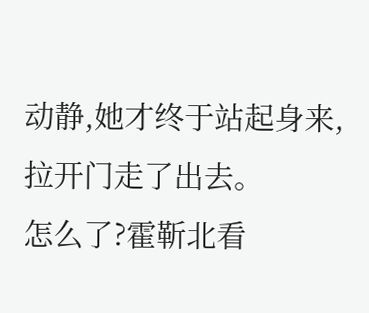动静,她才终于站起身来,拉开门走了出去。
怎么了?霍靳北看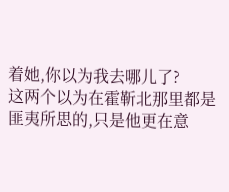着她,你以为我去哪儿了?
这两个以为在霍靳北那里都是匪夷所思的,只是他更在意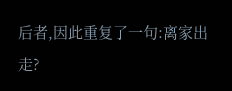后者,因此重复了一句:离家出走?